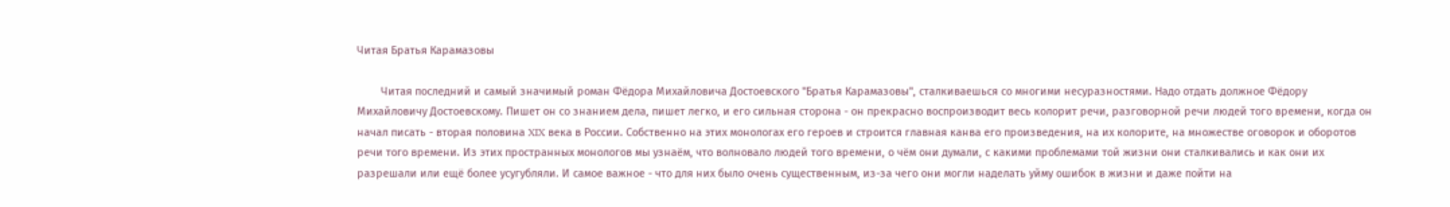Читая Братья Карамазовы

        Читая последний и самый значимый роман Фёдора Михайловича Достоевского "Братья Карамазовы", сталкиваешься со многими несуразностями. Надо отдать должное Фёдору Михайловичу Достоевскому. Пишет он со знанием дела, пишет легко, и его сильная сторона - он прекрасно воспроизводит весь колорит речи, разговорной речи людей того времени, когда он начал писать - вторая половина XIX века в России. Собственно на этих монологах его героев и строится главная канва его произведения, на их колорите, на множестве оговорок и оборотов речи того времени. Из этих пространных монологов мы узнаём, что волновало людей того времени, о чём они думали, с какими проблемами той жизни они сталкивались и как они их разрешали или ещё более усугубляли. И самое важное - что для них было очень существенным, из-за чего они могли наделать уйму ошибок в жизни и даже пойти на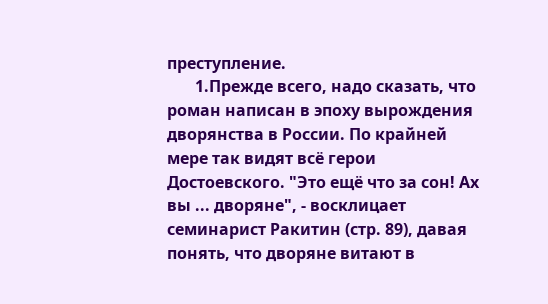преступление.
       1.Прежде всего, надо сказать, что роман написан в эпоху вырождения дворянства в России. По крайней мере так видят всё герои Достоевского. "Это ещё что за сон! Ах вы ... дворяне", - восклицает семинарист Ракитин (стр. 89), давая понять, что дворяне витают в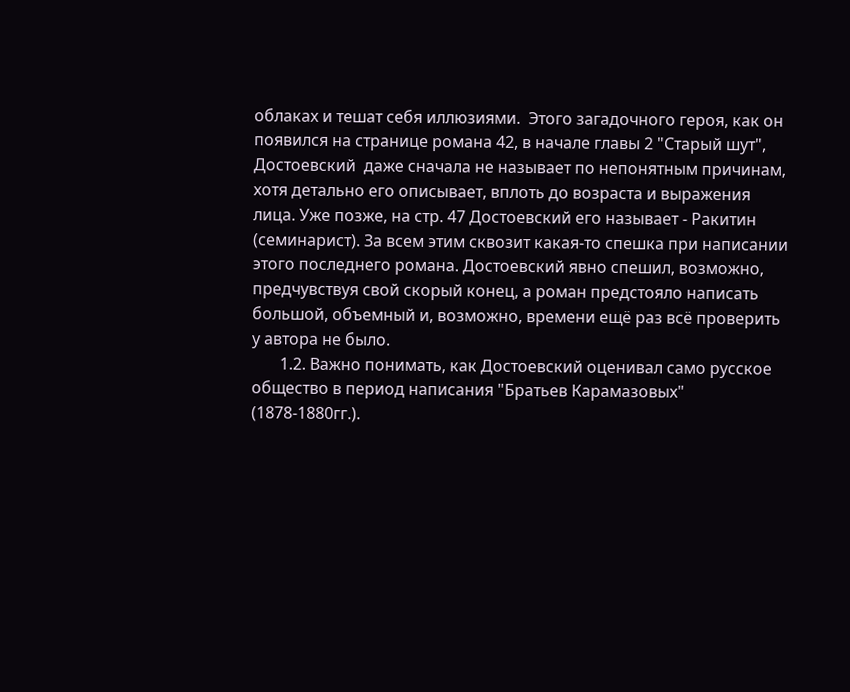облаках и тешат себя иллюзиями.  Этого загадочного героя, как он появился на странице романа 42, в начале главы 2 "Старый шут", Достоевский  даже сначала не называет по непонятным причинам, хотя детально его описывает, вплоть до возраста и выражения лица. Уже позже, на стр. 47 Достоевский его называет - Ракитин (семинарист). За всем этим сквозит какая-то спешка при написании этого последнего романа. Достоевский явно спешил, возможно, предчувствуя свой скорый конец, а роман предстояло написать большой, объемный и, возможно, времени ещё раз всё проверить у автора не было.
       1.2. Важно понимать, как Достоевский оценивал само русское общество в период написания "Братьев Карамазовых" (1878-1880гг.).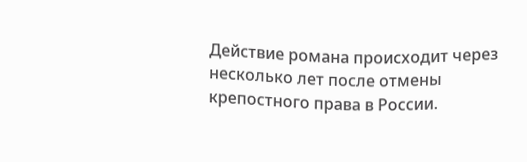Действие романа происходит через несколько лет после отмены крепостного права в России.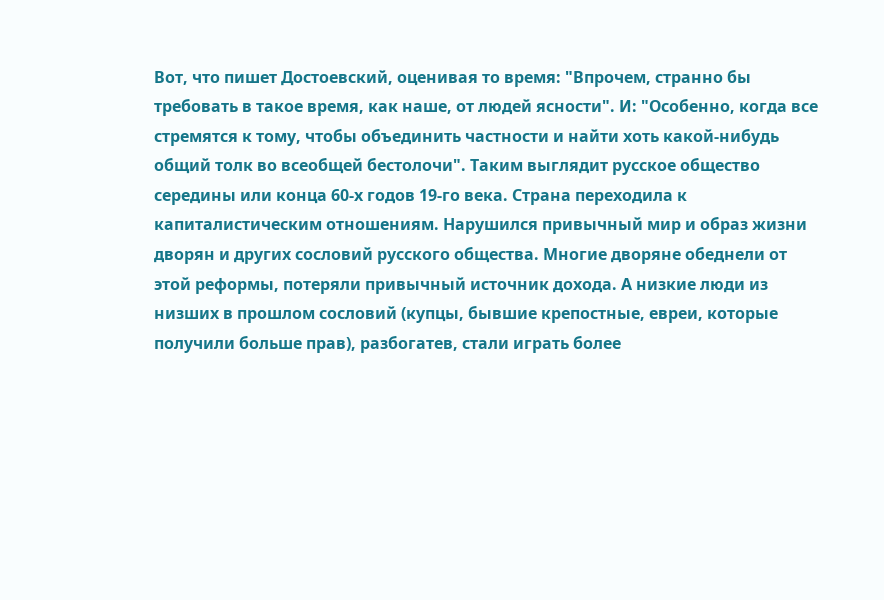Вот, что пишет Достоевский, оценивая то время: "Впрочем, странно бы требовать в такое время, как наше, от людей ясности". И: "Особенно, когда все стремятся к тому, чтобы объединить частности и найти хоть какой-нибудь общий толк во всеобщей бестолочи". Таким выглядит русское общество середины или конца 60-х годов 19-го века. Страна переходила к капиталистическим отношениям. Нарушился привычный мир и образ жизни дворян и других сословий русского общества. Многие дворяне обеднели от этой реформы, потеряли привычный источник дохода. А низкие люди из низших в прошлом сословий (купцы, бывшие крепостные, евреи, которые получили больше прав), разбогатев, стали играть более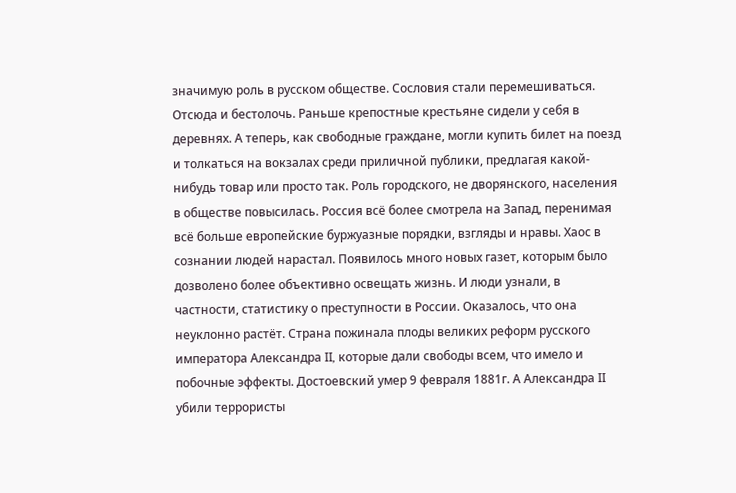значимую роль в русском обществе. Сословия стали перемешиваться. Отсюда и бестолочь. Раньше крепостные крестьяне сидели у себя в деревнях. А теперь, как свободные граждане, могли купить билет на поезд и толкаться на вокзалах среди приличной публики, предлагая какой-нибудь товар или просто так. Роль городского, не дворянского, населения в обществе повысилась. Россия всё более смотрела на Запад, перенимая всё больше европейские буржуазные порядки, взгляды и нравы. Хаос в сознании людей нарастал. Появилось много новых газет, которым было дозволено более объективно освещать жизнь. И люди узнали, в частности, статистику о преступности в России. Оказалось, что она неуклонно растёт. Страна пожинала плоды великих реформ русского императора Александра II, которые дали свободы всем, что имело и побочные эффекты. Достоевский умер 9 февраля 1881г. А Александра II  убили террористы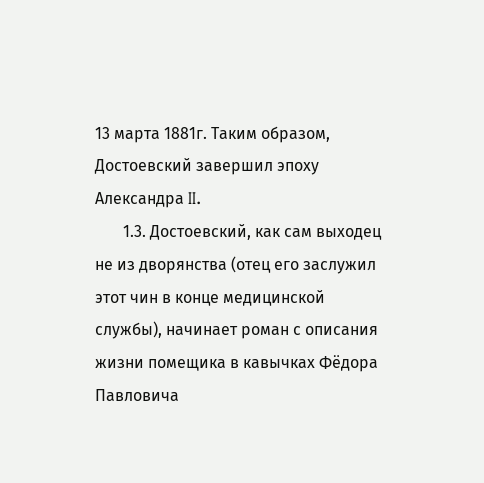13 марта 1881г. Таким образом, Достоевский завершил эпоху Александра II.
       1.3. Достоевский, как сам выходец не из дворянства (отец его заслужил этот чин в конце медицинской службы), начинает роман с описания жизни помещика в кавычках Фёдора Павловича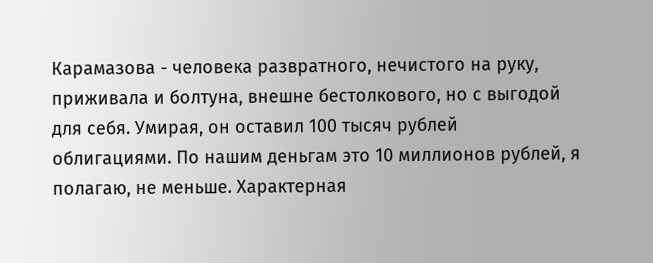Карамазова - человека развратного, нечистого на руку, приживала и болтуна, внешне бестолкового, но с выгодой для себя. Умирая, он оставил 100 тысяч рублей облигациями. По нашим деньгам это 10 миллионов рублей, я полагаю, не меньше. Характерная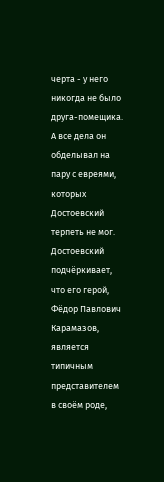черта - у него никогда не было друга-помещика. А все дела он обделывал на пару с евреями, которых Достоевский терпеть не мог. Достоевский подчёркивает, что его герой, Фёдор Павлович Карамазов, является типичным представителем в своём роде,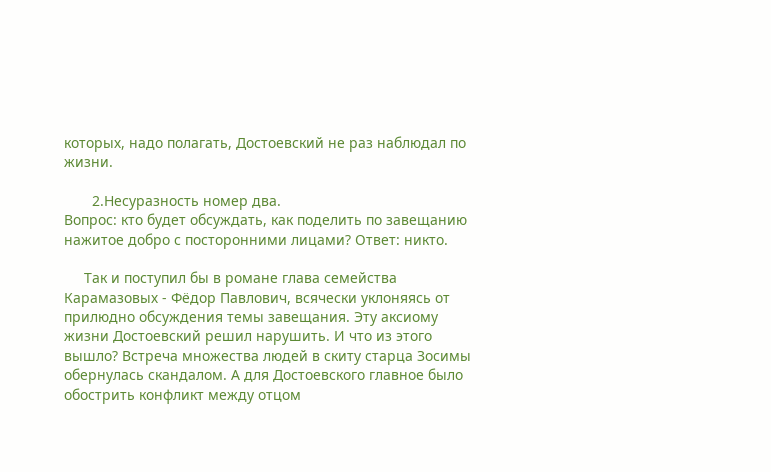которых, надо полагать, Достоевский не раз наблюдал по жизни.

       2.Несуразность номер два.
Вопрос: кто будет обсуждать, как поделить по завещанию нажитое добро с посторонними лицами? Ответ: никто.

     Так и поступил бы в романе глава семейства Карамазовых - Фёдор Павлович, всячески уклоняясь от прилюдно обсуждения темы завещания. Эту аксиому жизни Достоевский решил нарушить. И что из этого вышло? Встреча множества людей в скиту старца Зосимы обернулась скандалом. А для Достоевского главное было обострить конфликт между отцом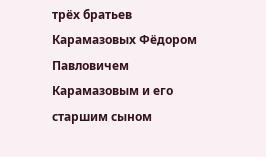трёх братьев Карамазовых Фёдором Павловичем Карамазовым и его старшим сыном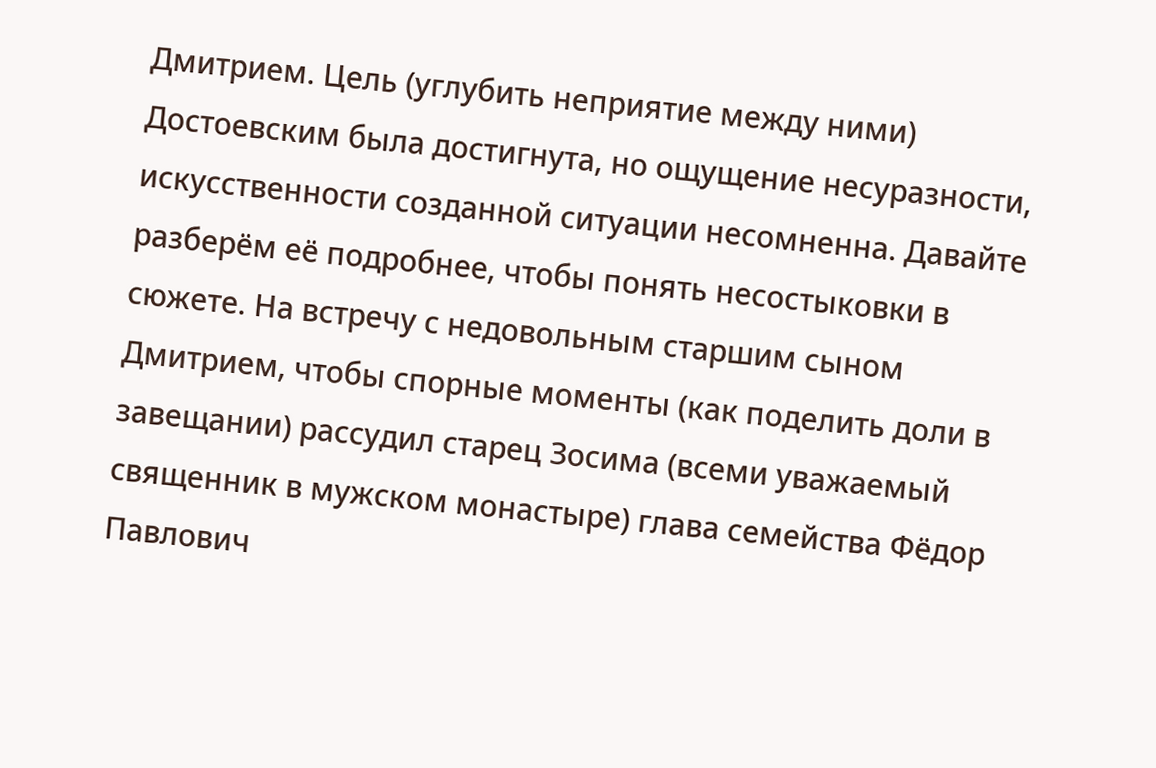Дмитрием. Цель (углубить неприятие между ними) Достоевским была достигнута, но ощущение несуразности, искусственности созданной ситуации несомненна. Давайте разберём её подробнее, чтобы понять несостыковки в сюжете. На встречу с недовольным старшим сыном Дмитрием, чтобы спорные моменты (как поделить доли в завещании) рассудил старец Зосима (всеми уважаемый священник в мужском монастыре) глава семейства Фёдор Павлович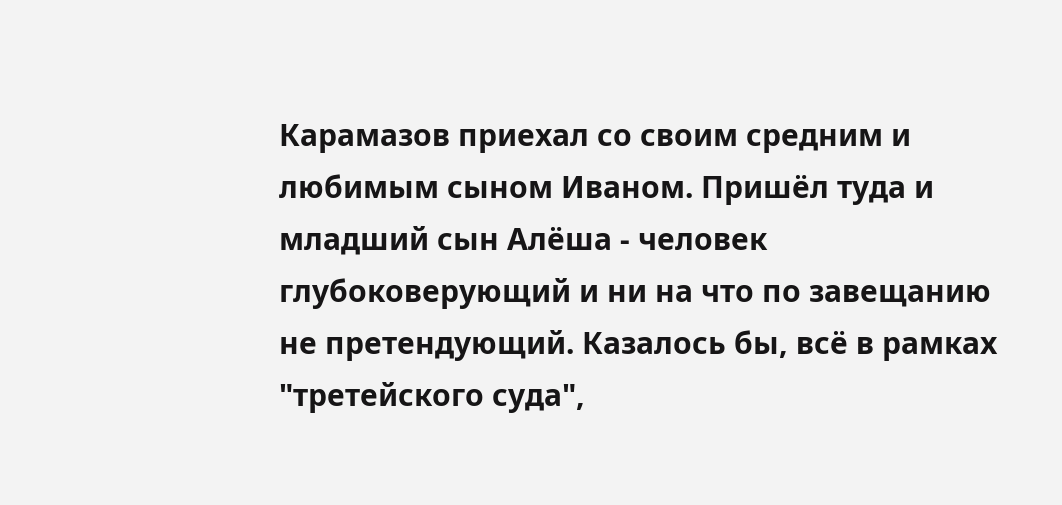Карамазов приехал со своим средним и любимым сыном Иваном. Пришёл туда и младший сын Алёша - человек глубоковерующий и ни на что по завещанию не претендующий. Казалось бы, всё в рамках "третейского суда",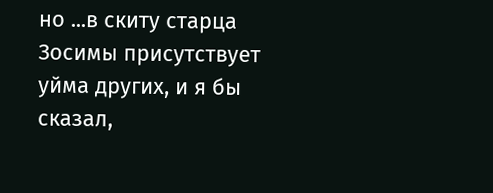но ...в скиту старца Зосимы присутствует уйма других, и я бы сказал,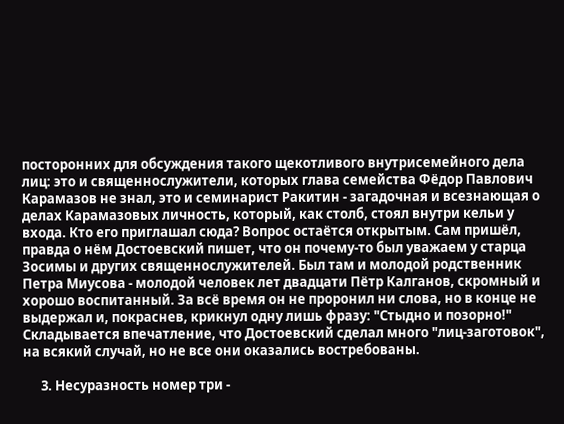посторонних для обсуждения такого щекотливого внутрисемейного дела лиц: это и священнослужители, которых глава семейства Фёдор Павлович Карамазов не знал, это и семинарист Ракитин - загадочная и всезнающая о делах Карамазовых личность, который, как столб, стоял внутри кельи у входа. Кто его приглашал сюда? Вопрос остаётся открытым. Сам пришёл, правда о нём Достоевский пишет, что он почему-то был уважаем у старца Зосимы и других священнослужителей. Был там и молодой родственник Петра Миусова - молодой человек лет двадцати Пётр Калганов, скромный и хорошо воспитанный. За всё время он не проронил ни слова, но в конце не выдержал и, покраснев, крикнул одну лишь фразу: "Стыдно и позорно!" Складывается впечатление, что Достоевский сделал много "лиц-заготовок", на всякий случай, но не все они оказались востребованы.

      3. Несуразность номер три -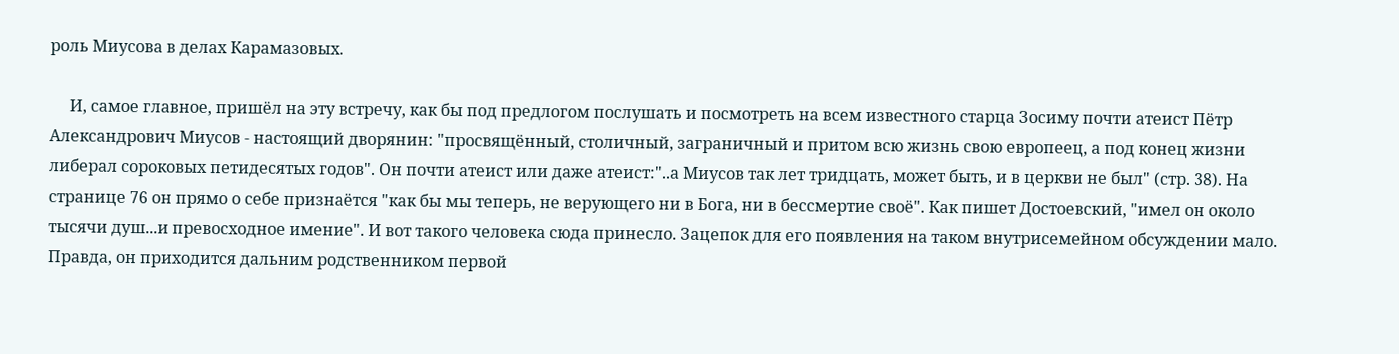роль Миусова в делах Карамазовых.

     И, самое главное, пришёл на эту встречу, как бы под предлогом послушать и посмотреть на всем известного старца Зосиму почти атеист Пётр Александрович Миусов - настоящий дворянин: "просвящённый, столичный, заграничный и притом всю жизнь свою европеец, а под конец жизни либерал сороковых петидесятых годов". Он почти атеист или даже атеист:"..а Миусов так лет тридцать, может быть, и в церкви не был" (стр. 38). На странице 76 он прямо о себе признаётся "как бы мы теперь, не верующего ни в Бога, ни в бессмертие своё". Как пишет Достоевский, "имел он около тысячи душ...и превосходное имение". И вот такого человека сюда принесло. Зацепок для его появления на таком внутрисемейном обсуждении мало. Правда, он приходится дальним родственником первой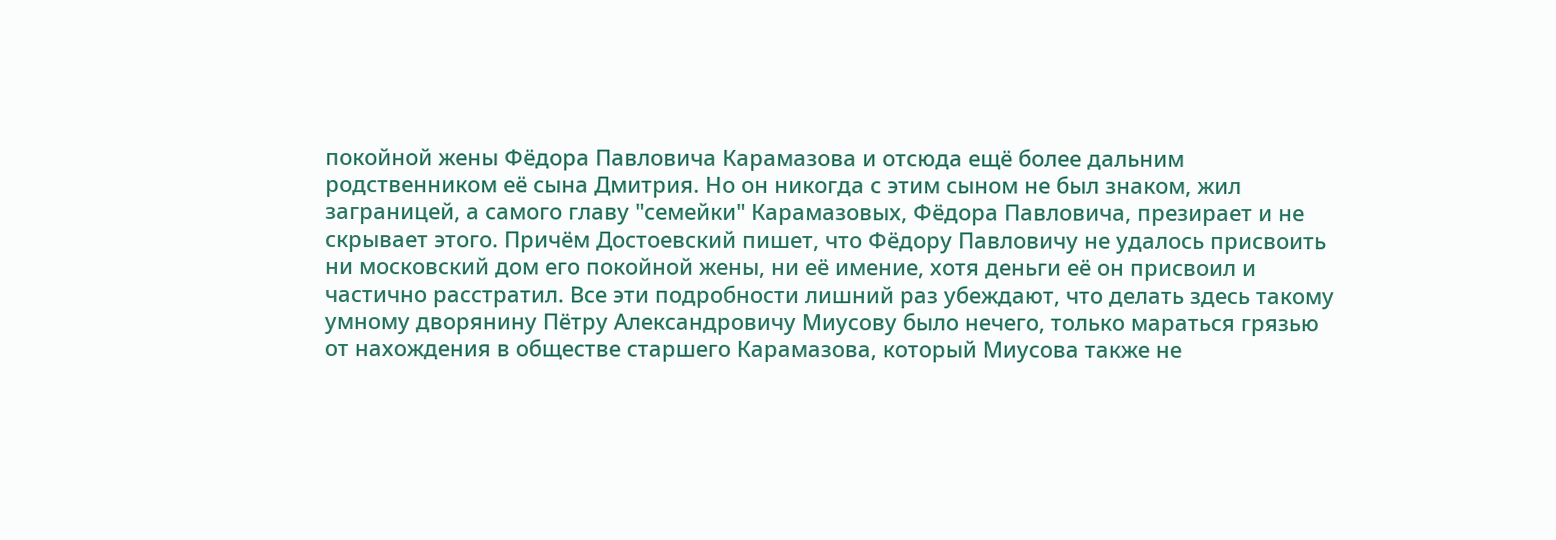покойной жены Фёдора Павловича Карамазова и отсюда ещё более дальним родственником её сына Дмитрия. Но он никогда с этим сыном не был знаком, жил заграницей, а самого главу "семейки" Карамазовых, Фёдора Павловича, презирает и не скрывает этого. Причём Достоевский пишет, что Фёдору Павловичу не удалось присвоить  ни московский дом его покойной жены, ни её имение, хотя деньги её он присвоил и частично расстратил. Все эти подробности лишний раз убеждают, что делать здесь такому умному дворянину Пётру Александровичу Миусову было нечего, только мараться грязью от нахождения в обществе старшего Карамазова, который Миусова также не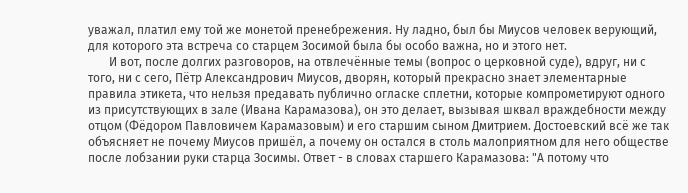уважал, платил ему той же монетой пренебрежения. Ну ладно, был бы Миусов человек верующий, для которого эта встреча со старцем Зосимой была бы особо важна, но и этого нет.
       И вот, после долгих разговоров, на отвлечённые темы (вопрос о церковной суде), вдруг, ни с того, ни с сего, Пётр Александрович Миусов, дворян, который прекрасно знает элементарные правила этикета, что нельзя предавать публично огласке сплетни, которые компрометируют одного из присутствующих в зале (Ивана Карамазова), он это делает, вызывая шквал враждебности между отцом (Фёдором Павловичем Карамазовым) и его старшим сыном Дмитрием. Достоевский всё же так объясняет не почему Миусов пришёл, а почему он остался в столь малоприятном для него обществе после лобзании руки старца Зосимы. Ответ - в словах старшего Карамазова: "А потому что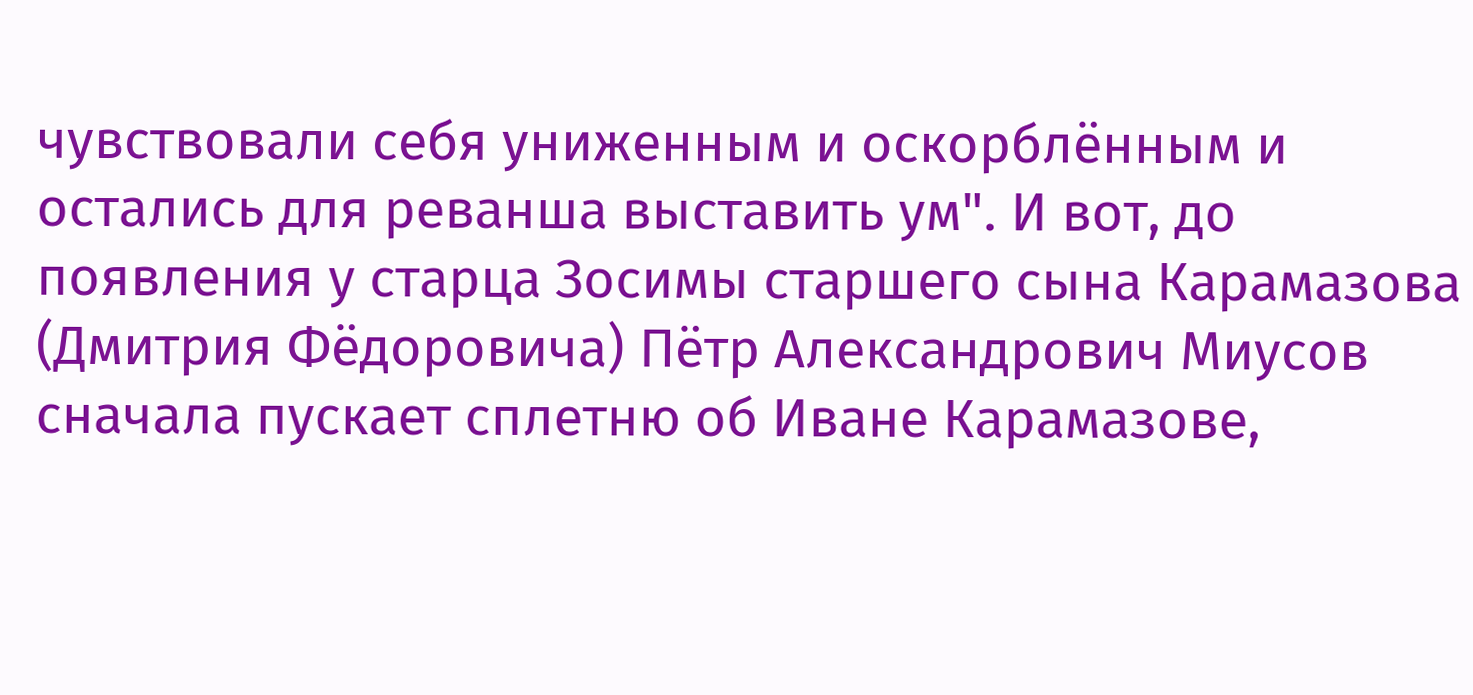чувствовали себя униженным и оскорблённым и остались для реванша выставить ум". И вот, до появления у старца Зосимы старшего сына Карамазова (Дмитрия Фёдоровича) Пётр Александрович Миусов сначала пускает сплетню об Иване Карамазове,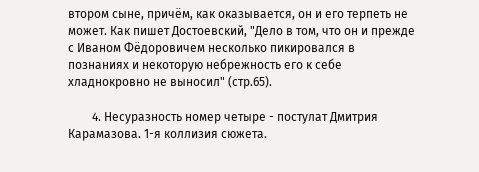втором сыне, причём, как оказывается, он и его терпеть не может. Как пишет Достоевский, "Дело в том, что он и прежде с Иваном Фёдоровичем несколько пикировался в познаниях и некоторую небрежность его к себе хладнокровно не выносил" (стр.65).

        4. Несуразность номер четыре - постулат Дмитрия Карамазова. 1-я коллизия сюжета.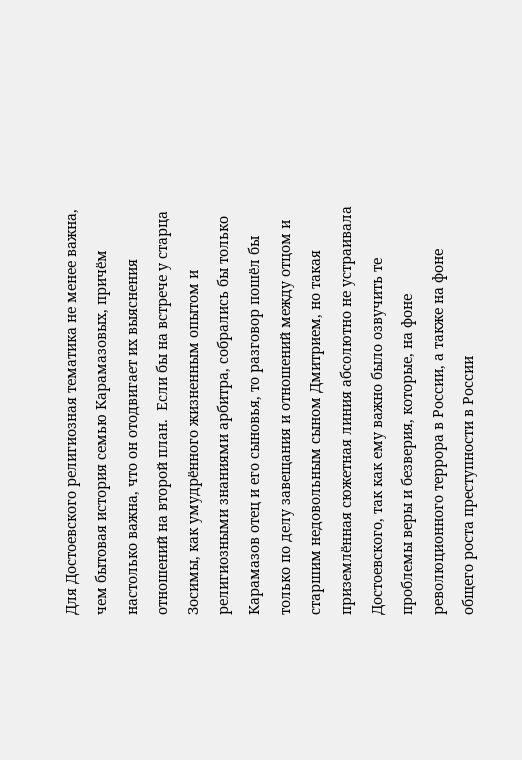Для Достоевского религиозная тематика не менее важна, чем бытовая история семью Карамазовых, причём настолько важна, что он отодвигает их выяснения отношений на второй план.  Если бы на встрече у старца Зосимы, как умудрённого жизненным опытом и религиозными знаниями арбитра, собрались бы только Карамазов отец и его сыновья, то разговор пошёл бы только по делу завещания и отношений между отцом и старшим недовольным сыном Дмитрием, но такая приземлённая сюжетная линия абсолютно не устраивала Достоевского, так как ему важно было озвучить те проблемы веры и безверия, которые, на фоне революционного террора в России, а также на фоне общего роста преступности в России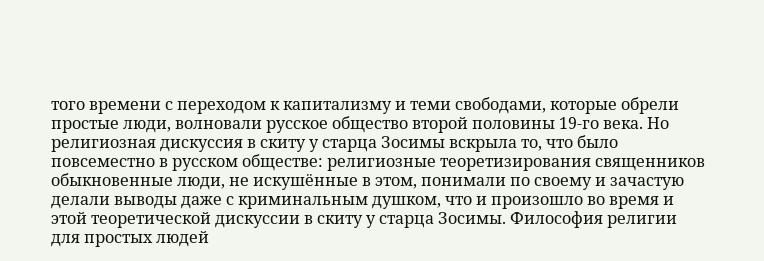того времени с переходом к капитализму и теми свободами, которые обрели простые люди, волновали русское общество второй половины 19-го века. Но религиозная дискуссия в скиту у старца Зосимы вскрыла то, что было повсеместно в русском обществе: религиозные теоретизирования священников обыкновенные люди, не искушённые в этом, понимали по своему и зачастую делали выводы даже с криминальным душком, что и произошло во время и этой теоретической дискуссии в скиту у старца Зосимы. Философия религии для простых людей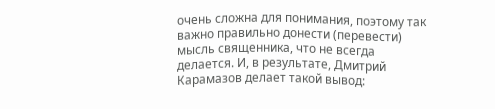очень сложна для понимания, поэтому так важно правильно донести (перевести) мысль священника, что не всегда делается. И, в результате, Дмитрий Карамазов делает такой вывод: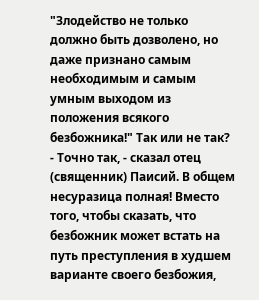"Злодейство не только должно быть дозволено, но даже признано самым необходимым и самым умным выходом из положения всякого безбожника!" Так или не так? - Точно так, - сказал отец (священник) Паисий. В общем несуразица полная! Вместо того, чтобы сказать, что безбожник может встать на путь преступления в худшем варианте своего безбожия,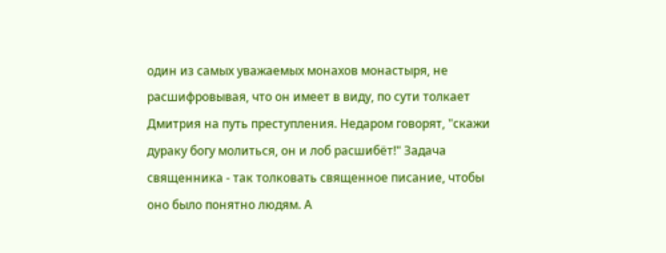один из самых уважаемых монахов монастыря, не расшифровывая, что он имеет в виду, по сути толкает Дмитрия на путь преступления. Недаром говорят, "скажи дураку богу молиться, он и лоб расшибёт!" Задача священника - так толковать священное писание, чтобы оно было понятно людям. А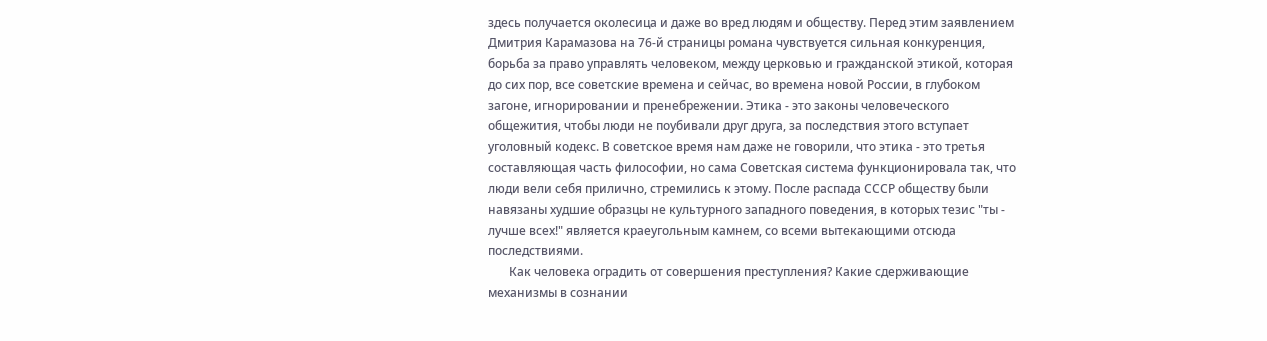здесь получается околесица и даже во вред людям и обществу. Перед этим заявлением Дмитрия Карамазова на 76-й страницы романа чувствуется сильная конкуренция, борьба за право управлять человеком, между церковью и гражданской этикой, которая до сих пор, все советские времена и сейчас, во времена новой России, в глубоком загоне, игнорировании и пренебрежении. Этика - это законы человеческого общежития, чтобы люди не поубивали друг друга, за последствия этого вступает уголовный кодекс. В советское время нам даже не говорили, что этика - это третья составляющая часть философии, но сама Советская система функционировала так, что люди вели себя прилично, стремились к этому. После распада СССР обществу были навязаны худшие образцы не культурного западного поведения, в которых тезис "ты - лучше всех!" является краеугольным камнем, со всеми вытекающими отсюда последствиями.
       Как человека оградить от совершения преступления? Какие сдерживающие механизмы в сознании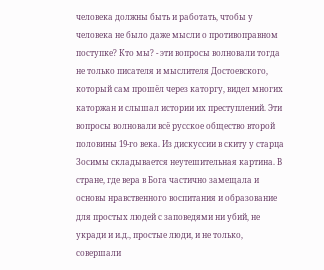человека должны быть и работать, чтобы у человека не было даже мысли о противоправном поступке? Кто мы? - эти вопросы волновали тогда не только писателя и мыслителя Достоевского, который сам прошёл через каторгу, видел многих каторжан и слышал истории их преступлений. Эти вопросы волновали всё русское общество второй половины 19-го века. Из дискуссии в скиту у старца Зосимы складывается неутешительная картина. В стране, где вера в Бога частично замещала и основы нравственного воспитания и образование для простых людей с заповедями ни убий, не укради и и.д., простые люди, и не только, совершали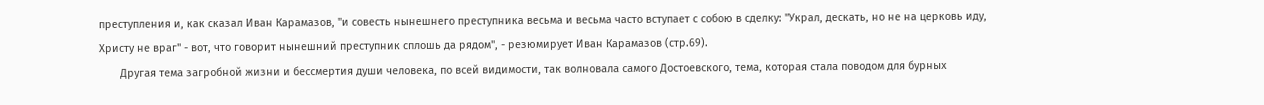преступления и, как сказал Иван Карамазов, "и совесть нынешнего преступника весьма и весьма часто вступает с собою в сделку: "Украл, дескать, но не на церковь иду, Христу не враг" - вот, что говорит нынешний преступник сплошь да рядом", - резюмирует Иван Карамазов (стр.69).
       Другая тема загробной жизни и бессмертия души человека, по всей видимости, так волновала самого Достоевского, тема, которая стала поводом для бурных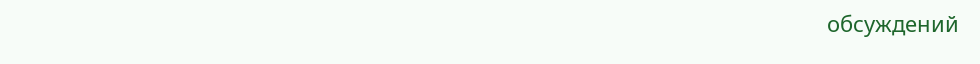обсуждений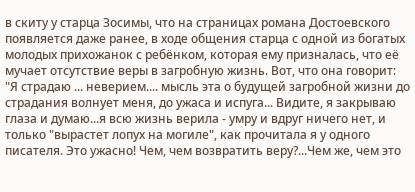в скиту у старца Зосимы, что на страницах романа Достоевского появляется даже ранее, в ходе общения старца с одной из богатых молодых прихожанок с ребёнком, которая ему призналась, что её мучает отсутствие веры в загробную жизнь. Вот, что она говорит: "Я страдаю ... неверием.... мысль эта о будущей загробной жизни до страдания волнует меня, до ужаса и испуга... Видите, я закрываю глаза и думаю...я всю жизнь верила - умру и вдруг ничего нет, и только "вырастет лопух на могиле", как прочитала я у одного писателя. Это ужасно! Чем, чем возвратить веру?...Чем же, чем это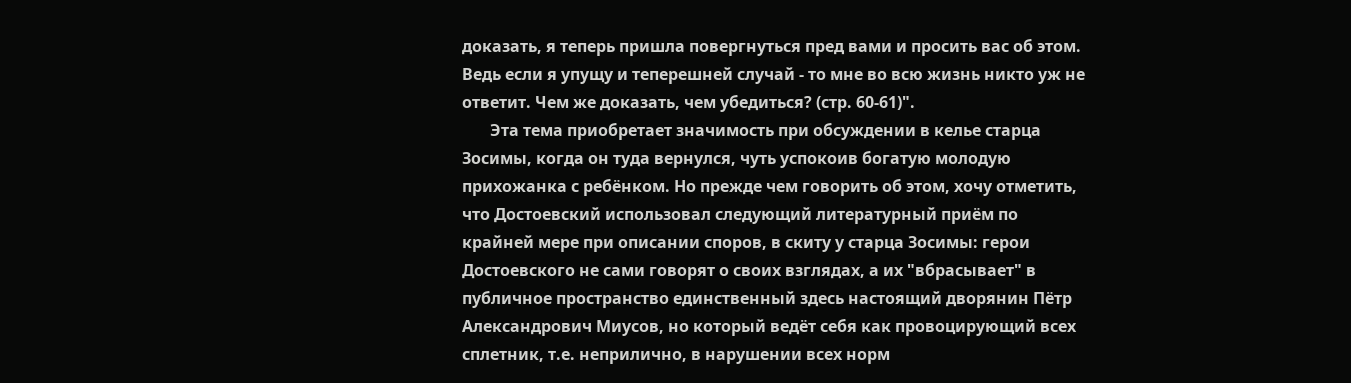доказать, я теперь пришла повергнуться пред вами и просить вас об этом. Ведь если я упущу и теперешней случай - то мне во всю жизнь никто уж не ответит. Чем же доказать, чем убедиться? (стр. 60-61)".
       Эта тема приобретает значимость при обсуждении в келье старца Зосимы, когда он туда вернулся, чуть успокоив богатую молодую прихожанка с ребёнком. Но прежде чем говорить об этом, хочу отметить, что Достоевский использовал следующий литературный приём по крайней мере при описании споров, в скиту у старца Зосимы: герои Достоевского не сами говорят о своих взглядах, а их "вбрасывает" в публичное пространство единственный здесь настоящий дворянин Пётр Александрович Миусов, но который ведёт себя как провоцирующий всех сплетник, т.е. неприлично, в нарушении всех норм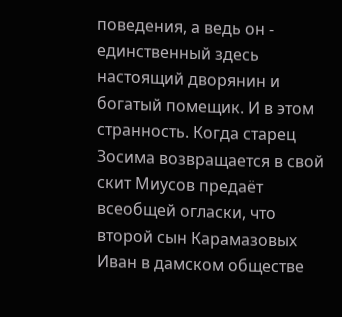поведения, а ведь он - единственный здесь настоящий дворянин и богатый помещик. И в этом странность. Когда старец Зосима возвращается в свой скит Миусов предаёт всеобщей огласки, что второй сын Карамазовых Иван в дамском обществе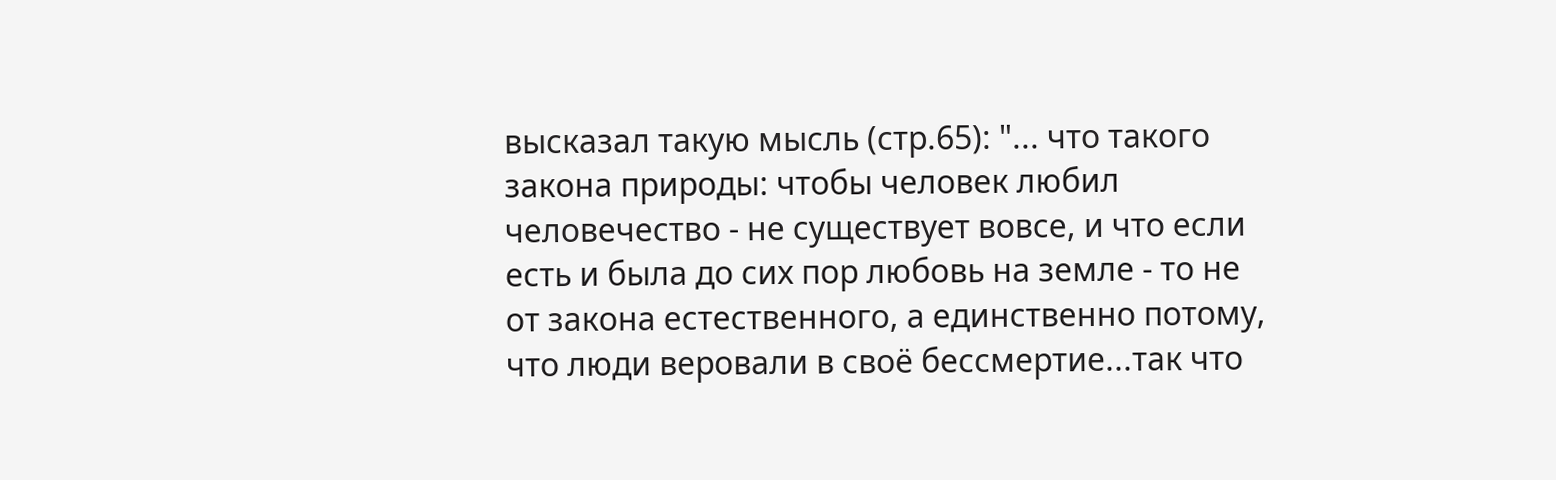высказал такую мысль (стр.65): "... что такого закона природы: чтобы человек любил человечество - не существует вовсе, и что если есть и была до сих пор любовь на земле - то не от закона естественного, а единственно потому, что люди веровали в своё бессмертие...так что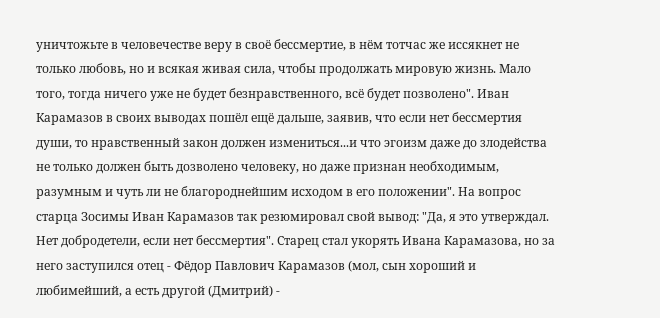уничтожьте в человечестве веру в своё бессмертие, в нём тотчас же иссякнет не только любовь, но и всякая живая сила, чтобы продолжать мировую жизнь. Мало того, тогда ничего уже не будет безнравственного, всё будет позволено". Иван Карамазов в своих выводах пошёл ещё дальше, заявив, что если нет бессмертия души, то нравственный закон должен измениться...и что эгоизм даже до злодейства не только должен быть дозволено человеку, но даже признан необходимым, разумным и чуть ли не благороднейшим исходом в его положении". На вопрос старца Зосимы Иван Карамазов так резюмировал свой вывод: "Да, я это утверждал. Нет добродетели, если нет бессмертия". Старец стал укорять Ивана Карамазова, но за него заступился отец - Фёдор Павлович Карамазов (мол, сын хороший и любимейший, а есть другой (Дмитрий) -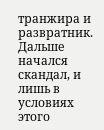транжира и развратник. Дальше начался скандал, и лишь в условиях этого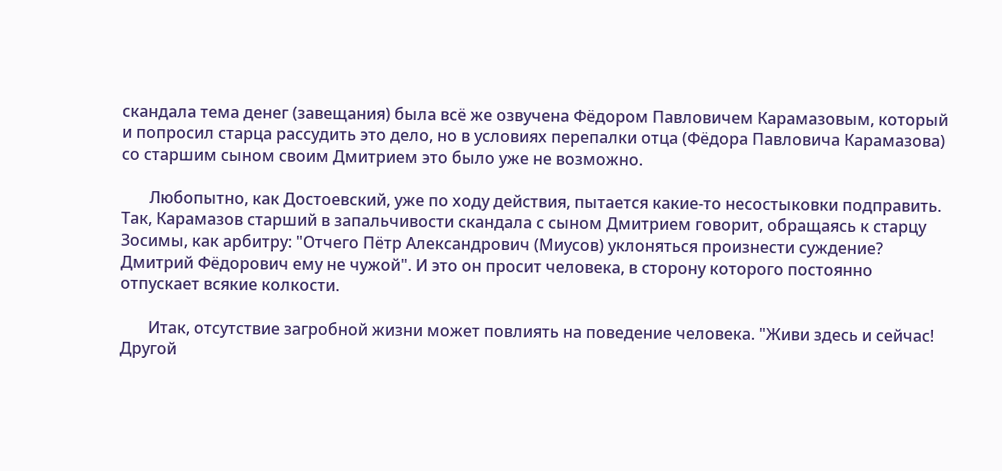скандала тема денег (завещания) была всё же озвучена Фёдором Павловичем Карамазовым, который и попросил старца рассудить это дело, но в условиях перепалки отца (Фёдора Павловича Карамазова) со старшим сыном своим Дмитрием это было уже не возможно.

       Любопытно, как Достоевский, уже по ходу действия, пытается какие-то несостыковки подправить. Так, Карамазов старший в запальчивости скандала с сыном Дмитрием говорит, обращаясь к старцу Зосимы, как арбитру: "Отчего Пётр Александрович (Миусов) уклоняться произнести суждение? Дмитрий Фёдорович ему не чужой". И это он просит человека, в сторону которого постоянно отпускает всякие колкости.

       Итак, отсутствие загробной жизни может повлиять на поведение человека. "Живи здесь и сейчас! Другой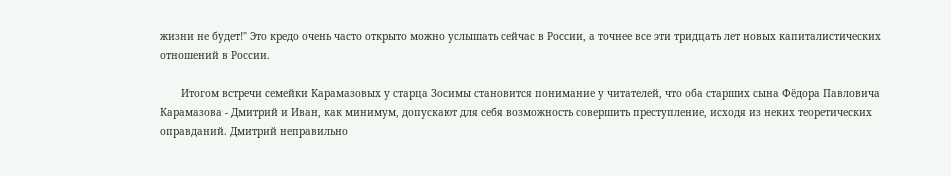жизни не будет!" Это кредо очень часто открыто можно услышать сейчас в России, а точнее все эти тридцать лет новых капиталистических отношений в России.

       Итогом встречи семейки Карамазовых у старца Зосимы становится понимание у читателей, что оба старших сына Фёдора Павловича Карамазова - Дмитрий и Иван, как минимум, допускают для себя возможность совершить преступление, исходя из неких теоретических оправданий. Дмитрий неправильно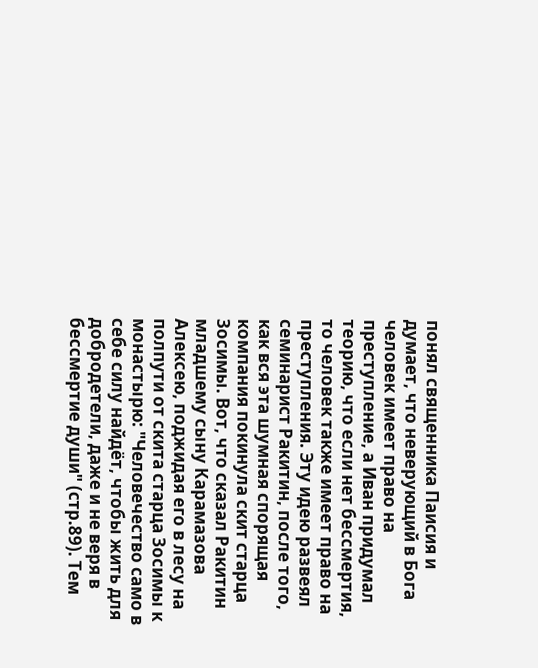понял священника Паисия и думает, что неверующий в Бога человек имеет право на преступление, а Иван придумал теорию, что если нет бессмертия, то человек также имеет право на преступления. Эту идею развеял семинарист Ракитин, после того, как вся эта шумная спорящая компания покинула скит старца Зосимы. Вот, что сказал Ракитин младшему сыну Карамазова Алексею, поджидая его в лесу на полпути от скита старца Зосимы к монастырю: "Человечество само в себе силу найдёт, чтобы жить для добродетели, даже и не веря в бессмертие души" (стр.89). Тем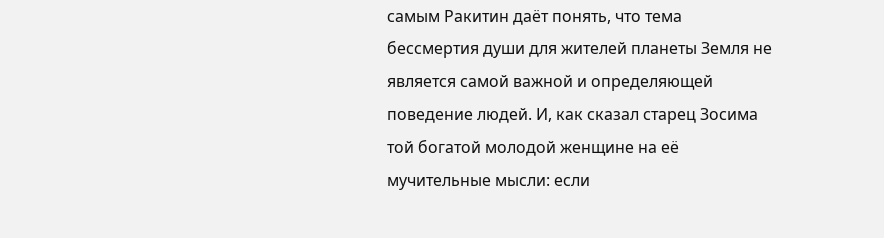самым Ракитин даёт понять, что тема бессмертия души для жителей планеты Земля не является самой важной и определяющей поведение людей. И, как сказал старец Зосима той богатой молодой женщине на её мучительные мысли: если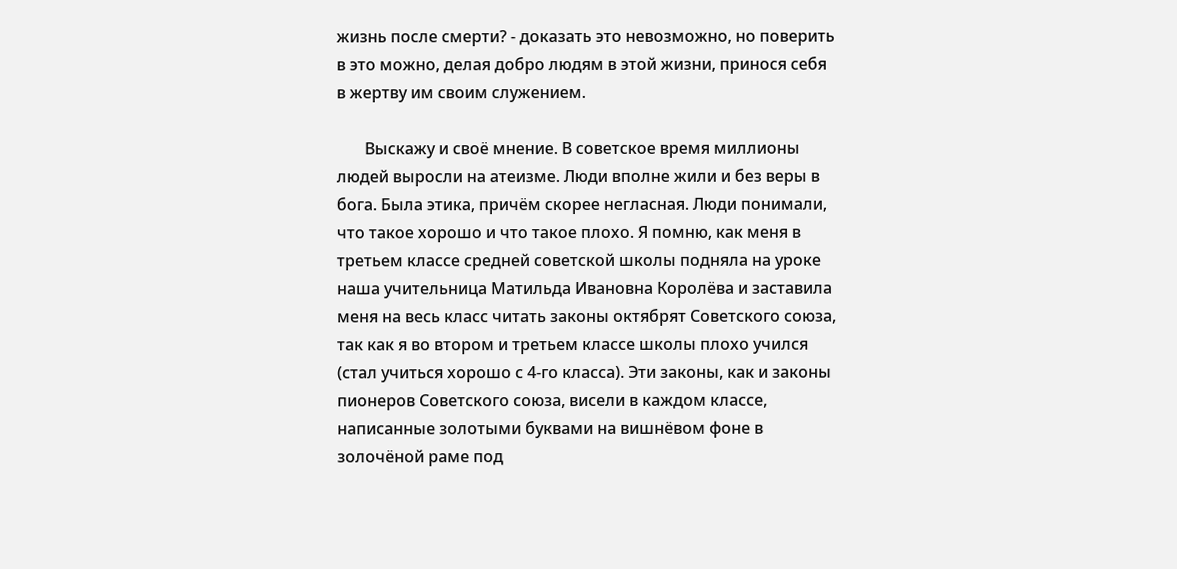жизнь после смерти? - доказать это невозможно, но поверить в это можно, делая добро людям в этой жизни, принося себя в жертву им своим служением.

       Выскажу и своё мнение. В советское время миллионы людей выросли на атеизме. Люди вполне жили и без веры в бога. Была этика, причём скорее негласная. Люди понимали, что такое хорошо и что такое плохо. Я помню, как меня в третьем классе средней советской школы подняла на уроке наша учительница Матильда Ивановна Королёва и заставила меня на весь класс читать законы октябрят Советского союза, так как я во втором и третьем классе школы плохо учился (стал учиться хорошо с 4-го класса). Эти законы, как и законы пионеров Советского союза, висели в каждом классе, написанные золотыми буквами на вишнёвом фоне в золочёной раме под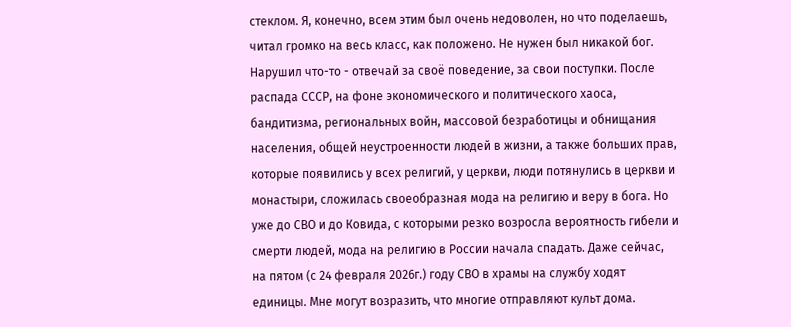стеклом. Я, конечно, всем этим был очень недоволен, но что поделаешь, читал громко на весь класс, как положено. Не нужен был никакой бог. Нарушил что-то - отвечай за своё поведение, за свои поступки. После распада СССР, на фоне экономического и политического хаоса, бандитизма, региональных войн, массовой безработицы и обнищания населения, общей неустроенности людей в жизни, а также больших прав, которые появились у всех религий, у церкви, люди потянулись в церкви и монастыри, сложилась своеобразная мода на религию и веру в бога. Но уже до СВО и до Ковида, с которыми резко возросла вероятность гибели и смерти людей, мода на религию в России начала спадать. Даже сейчас, на пятом (с 24 февраля 2026г.) году СВО в храмы на службу ходят единицы. Мне могут возразить, что многие отправляют культ дома.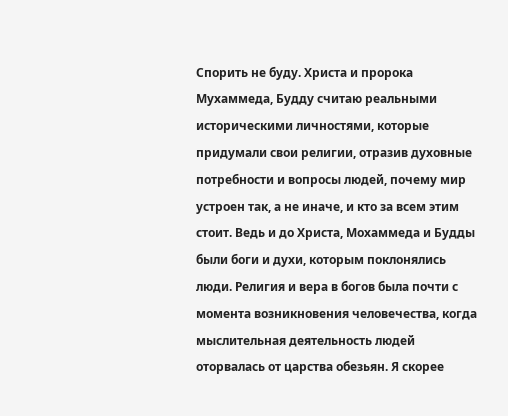Спорить не буду. Христа и пророка Мухаммеда, Будду считаю реальными историческими личностями, которые придумали свои религии, отразив духовные потребности и вопросы людей, почему мир устроен так, а не иначе, и кто за всем этим стоит. Ведь и до Христа, Мохаммеда и Будды были боги и духи, которым поклонялись люди. Религия и вера в богов была почти с момента возникновения человечества, когда мыслительная деятельность людей оторвалась от царства обезьян. Я скорее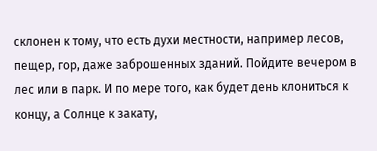склонен к тому, что есть духи местности, например лесов, пещер, гор, даже заброшенных зданий. Пойдите вечером в лес или в парк. И по мере того, как будет день клониться к концу, а Солнце к закату,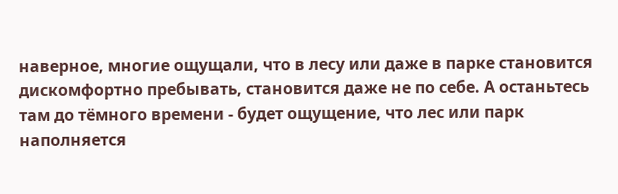наверное, многие ощущали, что в лесу или даже в парке становится дискомфортно пребывать, становится даже не по себе. А останьтесь там до тёмного времени - будет ощущение, что лес или парк наполняется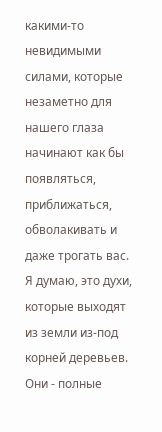какими-то невидимыми силами, которые незаметно для нашего глаза начинают как бы появляться, приближаться, обволакивать и даже трогать вас. Я думаю, это духи, которые выходят из земли из-под корней деревьев. Они - полные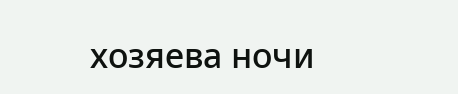хозяева ночи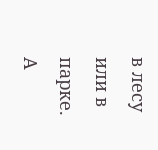в лесу или в парке. А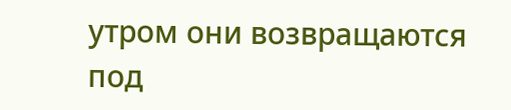утром они возвращаются под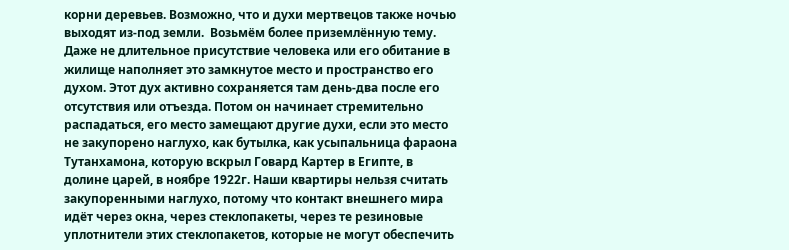корни деревьев. Возможно, что и духи мертвецов также ночью выходят из-под земли.  Возьмём более приземлённую тему. Даже не длительное присутствие человека или его обитание в жилище наполняет это замкнутое место и пространство его духом. Этот дух активно сохраняется там день-два после его отсутствия или отъезда. Потом он начинает стремительно распадаться, его место замещают другие духи, если это место не закупорено наглухо, как бутылка, как усыпальница фараона Тутанхамона, которую вскрыл Говард Картер в Египте, в долине царей, в ноябре 1922г. Наши квартиры нельзя считать закупоренными наглухо, потому что контакт внешнего мира идёт через окна, через стеклопакеты, через те резиновые уплотнители этих стеклопакетов, которые не могут обеспечить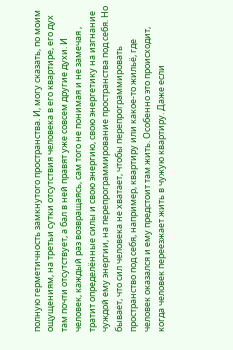полную герметичность замкнутого пространства. И, могу сказать, по моим ощущениям, на третьи сутки отсутствия человека в его квартире, его дух там почти отсутствует, а бал в ней правят уже совсем другие духи. И человек, каждый раз возвращаясь, сам того не понимая и не замечая , тратит определённые силы и свою энергию, свою энергетику на изгнание чуждой ему энергии, на перепрограммирование пространства под себя. Но бывает, что сил человека не хватает, чтобы перепрограммировать пространство под себя, например, квартиру или какое-то жильё, где человек оказался и ему предстоит там жить. Особенно это происходит, когда человек переезжает жить в чужую квартиру. Даже если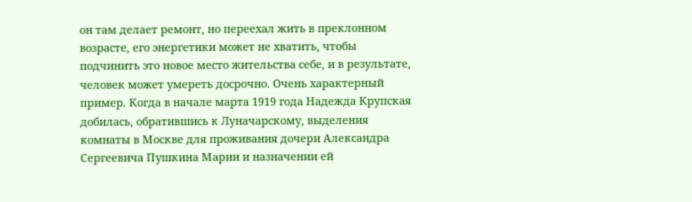он там делает ремонт, но переехал жить в преклонном возрасте, его энергетики может не хватить, чтобы подчинить это новое место жительства себе, и в результате, человек может умереть досрочно. Очень характерный пример. Когда в начале марта 1919 года Надежда Крупская добилась, обратившись к Луначарскому, выделения комнаты в Москве для проживания дочери Александра Сергеевича Пушкина Марии и назначении ей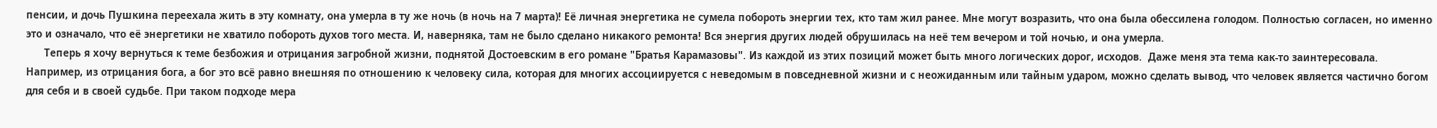пенсии, и дочь Пушкина переехала жить в эту комнату, она умерла в ту же ночь (в ночь на 7 марта)! Её личная энергетика не сумела побороть энергии тех, кто там жил ранее. Мне могут возразить, что она была обессилена голодом. Полностью согласен, но именно это и означало, что её энергетики не хватило побороть духов того места. И, наверняка, там не было сделано никакого ремонта! Вся энергия других людей обрушилась на неё тем вечером и той ночью, и она умерла.
      Теперь я хочу вернуться к теме безбожия и отрицания загробной жизни, поднятой Достоевским в его романе "Братья Карамазовы". Из каждой из этих позиций может быть много логических дорог, исходов.  Даже меня эта тема как-то заинтересовала. Например, из отрицания бога, а бог это всё равно внешняя по отношению к человеку сила, которая для многих ассоциируется с неведомым в повседневной жизни и с неожиданным или тайным ударом, можно сделать вывод, что человек является частично богом для себя и в своей судьбе. При таком подходе мера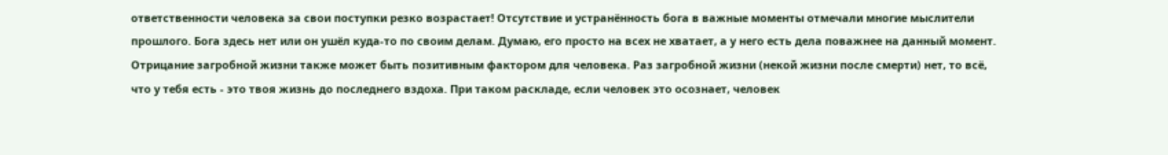ответственности человека за свои поступки резко возрастает! Отсутствие и устранённость бога в важные моменты отмечали многие мыслители прошлого. Бога здесь нет или он ушёл куда-то по своим делам. Думаю, его просто на всех не хватает, а у него есть дела поважнее на данный момент. Отрицание загробной жизни также может быть позитивным фактором для человека. Раз загробной жизни (некой жизни после смерти) нет, то всё, что у тебя есть - это твоя жизнь до последнего вздоха. При таком раскладе, если человек это осознает, человек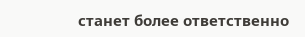станет более ответственно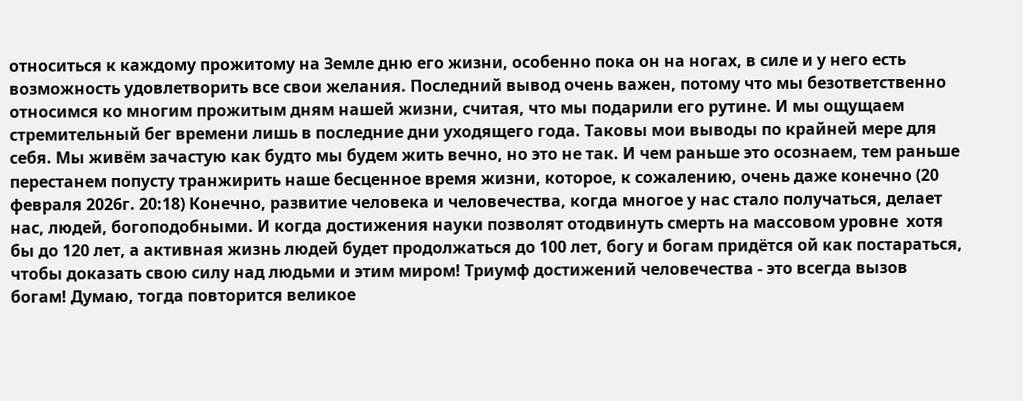относиться к каждому прожитому на Земле дню его жизни, особенно пока он на ногах, в силе и у него есть возможность удовлетворить все свои желания. Последний вывод очень важен, потому что мы безответственно относимся ко многим прожитым дням нашей жизни, считая, что мы подарили его рутине. И мы ощущаем стремительный бег времени лишь в последние дни уходящего года. Таковы мои выводы по крайней мере для себя. Мы живём зачастую как будто мы будем жить вечно, но это не так. И чем раньше это осознаем, тем раньше перестанем попусту транжирить наше бесценное время жизни, которое, к сожалению, очень даже конечно (20 февраля 2026г. 20:18) Конечно, развитие человека и человечества, когда многое у нас стало получаться, делает нас, людей, богоподобными. И когда достижения науки позволят отодвинуть смерть на массовом уровне  хотя бы до 120 лет, а активная жизнь людей будет продолжаться до 100 лет, богу и богам придётся ой как постараться, чтобы доказать свою силу над людьми и этим миром! Триумф достижений человечества - это всегда вызов богам! Думаю, тогда повторится великое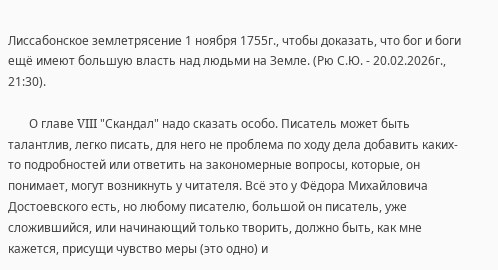Лиссабонское землетрясение 1 ноября 1755г., чтобы доказать, что бог и боги ещё имеют большую власть над людьми на Земле. (Рю С.Ю. - 20.02.2026г., 21:30).

       О главе VIII "Скандал" надо сказать особо. Писатель может быть талантлив, легко писать, для него не проблема по ходу дела добавить каких-то подробностей или ответить на закономерные вопросы, которые, он понимает, могут возникнуть у читателя. Всё это у Фёдора Михайловича Достоевского есть, но любому писателю, большой он писатель, уже сложившийся, или начинающий только творить, должно быть, как мне кажется, присущи чувство меры (это одно) и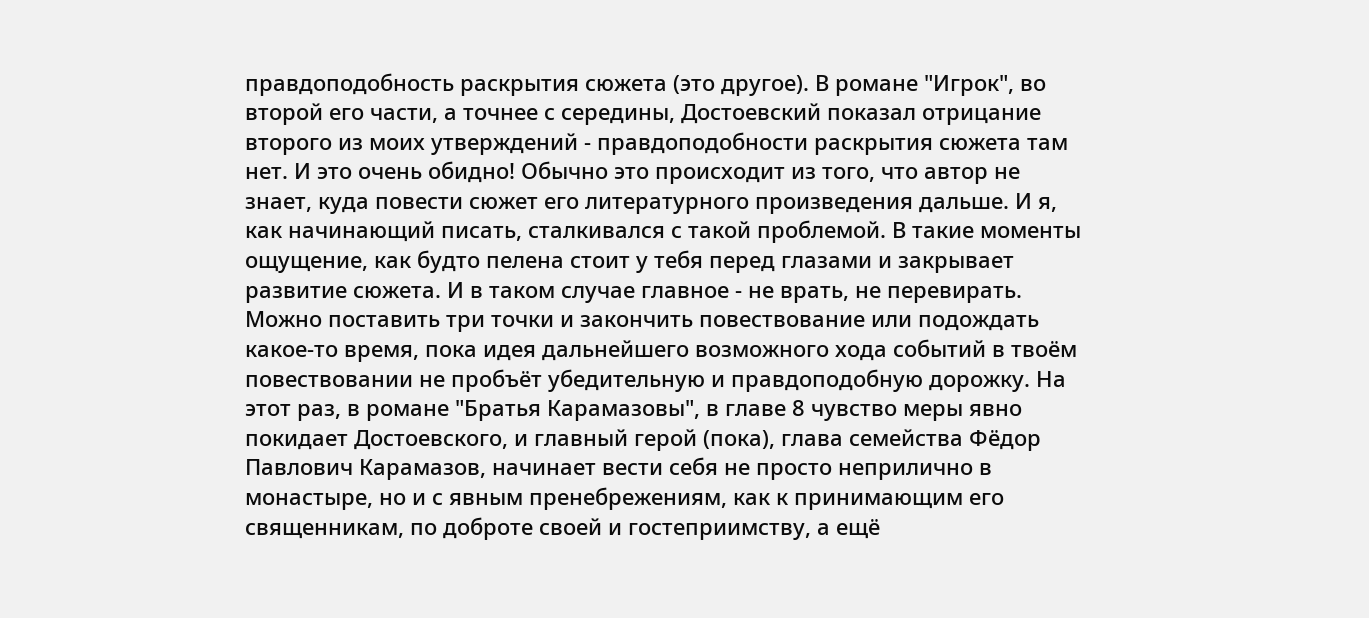правдоподобность раскрытия сюжета (это другое). В романе "Игрок", во второй его части, а точнее с середины, Достоевский показал отрицание второго из моих утверждений - правдоподобности раскрытия сюжета там нет. И это очень обидно! Обычно это происходит из того, что автор не знает, куда повести сюжет его литературного произведения дальше. И я, как начинающий писать, сталкивался с такой проблемой. В такие моменты ощущение, как будто пелена стоит у тебя перед глазами и закрывает развитие сюжета. И в таком случае главное - не врать, не перевирать. Можно поставить три точки и закончить повествование или подождать какое-то время, пока идея дальнейшего возможного хода событий в твоём повествовании не пробъёт убедительную и правдоподобную дорожку. На этот раз, в романе "Братья Карамазовы", в главе 8 чувство меры явно покидает Достоевского, и главный герой (пока), глава семейства Фёдор Павлович Карамазов, начинает вести себя не просто неприлично в монастыре, но и с явным пренебрежениям, как к принимающим его священникам, по доброте своей и гостеприимству, а ещё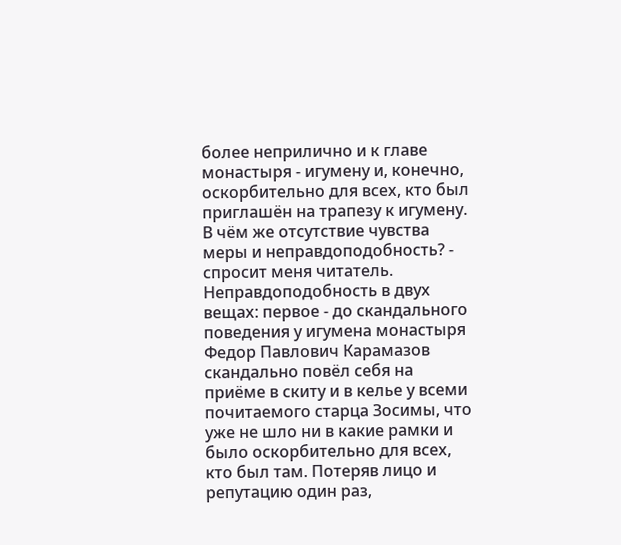более неприлично и к главе монастыря - игумену и, конечно, оскорбительно для всех, кто был приглашён на трапезу к игумену. В чём же отсутствие чувства меры и неправдоподобность? - спросит меня читатель. Неправдоподобность в двух вещах: первое - до скандального поведения у игумена монастыря Федор Павлович Карамазов скандально повёл себя на приёме в скиту и в келье у всеми почитаемого старца Зосимы, что уже не шло ни в какие рамки и было оскорбительно для всех, кто был там. Потеряв лицо и репутацию один раз,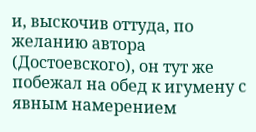и, выскочив оттуда, по желанию автора (Достоевского), он тут же побежал на обед к игумену с явным намерением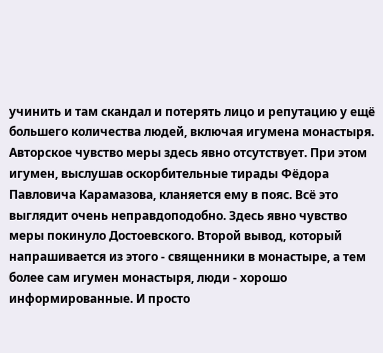учинить и там скандал и потерять лицо и репутацию у ещё большего количества людей, включая игумена монастыря. Авторское чувство меры здесь явно отсутствует. При этом игумен, выслушав оскорбительные тирады Фёдора Павловича Карамазова, кланяется ему в пояс. Всё это выглядит очень неправдоподобно. Здесь явно чувство меры покинуло Достоевского. Второй вывод, который напрашивается из этого - священники в монастыре, а тем более сам игумен монастыря, люди - хорошо информированные. И просто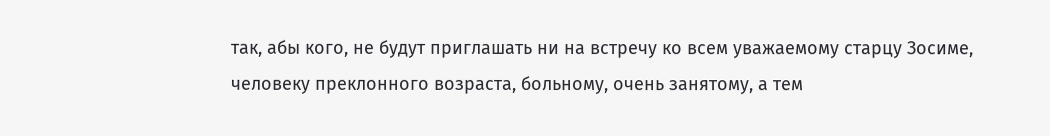так, абы кого, не будут приглашать ни на встречу ко всем уважаемому старцу Зосиме, человеку преклонного возраста, больному, очень занятому, а тем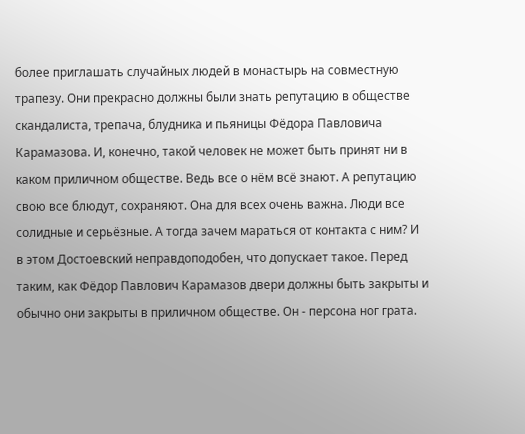более приглашать случайных людей в монастырь на совместную трапезу. Они прекрасно должны были знать репутацию в обществе скандалиста, трепача, блудника и пьяницы Фёдора Павловича Карамазова. И, конечно, такой человек не может быть принят ни в каком приличном обществе. Ведь все о нём всё знают. А репутацию свою все блюдут, сохраняют. Она для всех очень важна. Люди все солидные и серьёзные. А тогда зачем мараться от контакта с ним? И в этом Достоевский неправдоподобен, что допускает такое. Перед таким, как Фёдор Павлович Карамазов двери должны быть закрыты и обычно они закрыты в приличном обществе. Он - персона ног грата.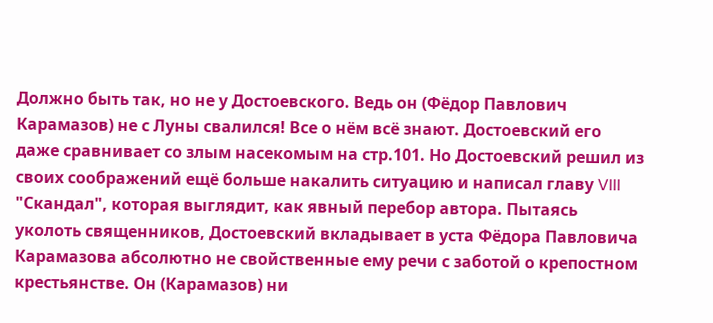Должно быть так, но не у Достоевского. Ведь он (Фёдор Павлович Карамазов) не с Луны свалился! Все о нём всё знают. Достоевский его даже сравнивает со злым насекомым на стр.101. Но Достоевский решил из своих соображений ещё больше накалить ситуацию и написал главу VIII "Скандал", которая выглядит, как явный перебор автора. Пытаясь уколоть священников, Достоевский вкладывает в уста Фёдора Павловича Карамазова абсолютно не свойственные ему речи с заботой о крепостном крестьянстве. Он (Карамазов) ни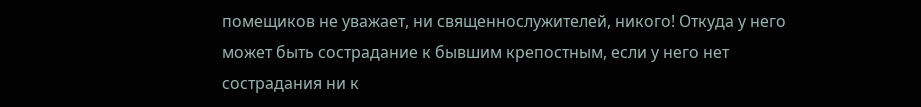помещиков не уважает, ни священнослужителей, никого! Откуда у него может быть сострадание к бывшим крепостным, если у него нет сострадания ни к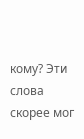кому? Эти слова скорее мог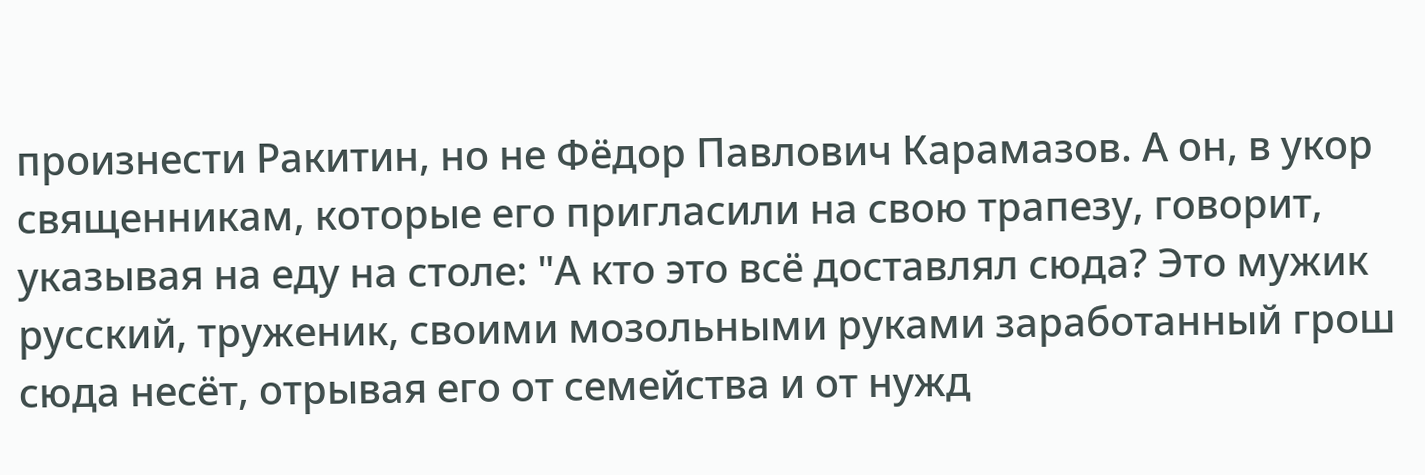произнести Ракитин, но не Фёдор Павлович Карамазов. А он, в укор священникам, которые его пригласили на свою трапезу, говорит, указывая на еду на столе: "А кто это всё доставлял сюда? Это мужик русский, труженик, своими мозольными руками заработанный грош сюда несёт, отрывая его от семейства и от нужд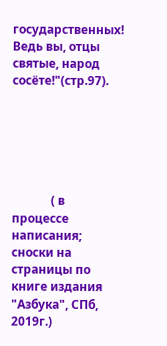государственных! Ведь вы, отцы святые, народ сосёте!"(стр.97).






             ( в процессе написания; сноски на страницы по книге издания "Азбука", СПб, 2019г.)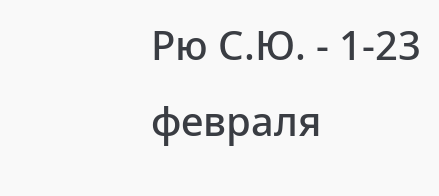Рю С.Ю. - 1-23 февраля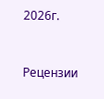2026г.


Рецензии